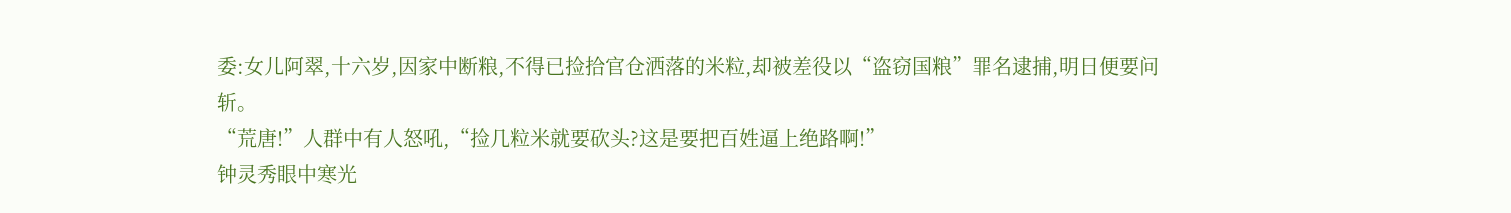委:女儿阿翠,十六岁,因家中断粮,不得已捡拾官仓洒落的米粒,却被差役以“盗窃国粮”罪名逮捕,明日便要问斩。
“荒唐!”人群中有人怒吼,“捡几粒米就要砍头?这是要把百姓逼上绝路啊!”
钟灵秀眼中寒光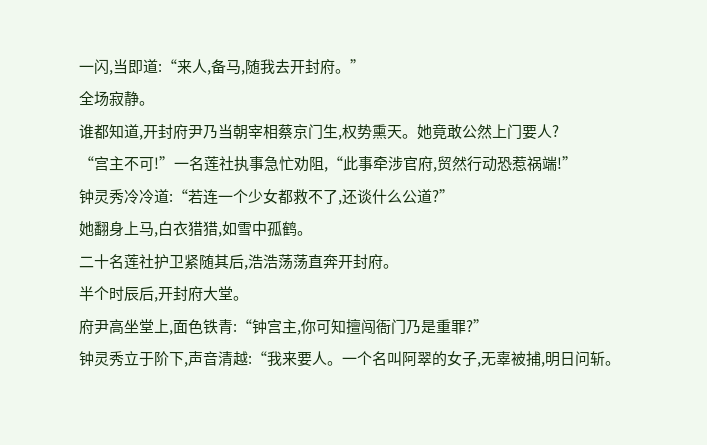一闪,当即道:“来人,备马,随我去开封府。”
全场寂静。
谁都知道,开封府尹乃当朝宰相蔡京门生,权势熏天。她竟敢公然上门要人?
“宫主不可!”一名莲社执事急忙劝阻,“此事牵涉官府,贸然行动恐惹祸端!”
钟灵秀冷冷道:“若连一个少女都救不了,还谈什么公道?”
她翻身上马,白衣猎猎,如雪中孤鹤。
二十名莲社护卫紧随其后,浩浩荡荡直奔开封府。
半个时辰后,开封府大堂。
府尹高坐堂上,面色铁青:“钟宫主,你可知擅闯衙门乃是重罪?”
钟灵秀立于阶下,声音清越:“我来要人。一个名叫阿翠的女子,无辜被捕,明日问斩。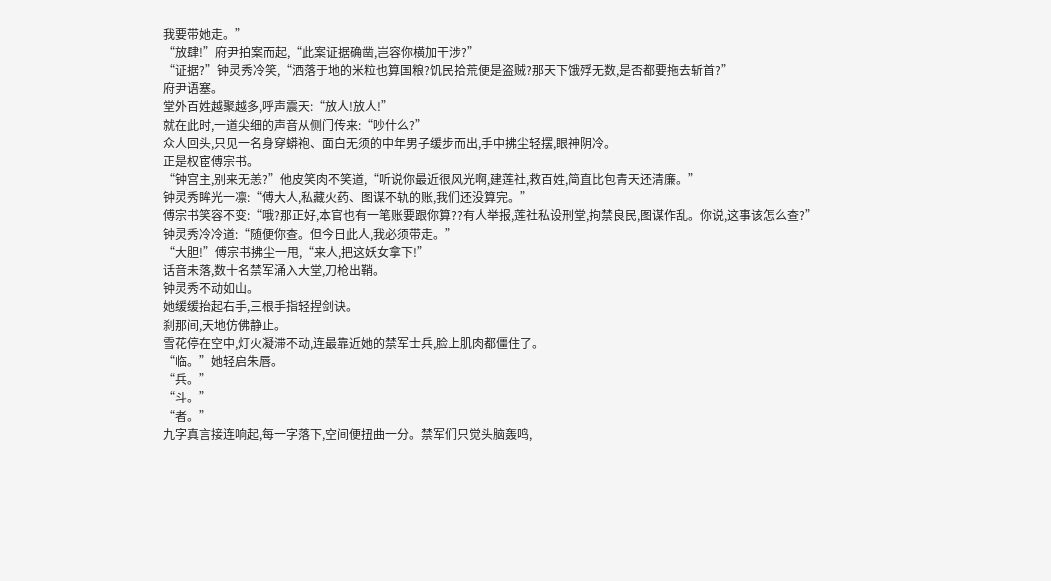我要带她走。”
“放肆!”府尹拍案而起,“此案证据确凿,岂容你横加干涉?”
“证据?”钟灵秀冷笑,“洒落于地的米粒也算国粮?饥民拾荒便是盗贼?那天下饿殍无数,是否都要拖去斩首?”
府尹语塞。
堂外百姓越聚越多,呼声震天:“放人!放人!”
就在此时,一道尖细的声音从侧门传来:“吵什么?”
众人回头,只见一名身穿蟒袍、面白无须的中年男子缓步而出,手中拂尘轻摆,眼神阴冷。
正是权宦傅宗书。
“钟宫主,别来无恙?”他皮笑肉不笑道,“听说你最近很风光啊,建莲社,救百姓,简直比包青天还清廉。”
钟灵秀眸光一凛:“傅大人,私藏火药、图谋不轨的账,我们还没算完。”
傅宗书笑容不变:“哦?那正好,本官也有一笔账要跟你算??有人举报,莲社私设刑堂,拘禁良民,图谋作乱。你说,这事该怎么查?”
钟灵秀冷冷道:“随便你查。但今日此人,我必须带走。”
“大胆!”傅宗书拂尘一甩,“来人,把这妖女拿下!”
话音未落,数十名禁军涌入大堂,刀枪出鞘。
钟灵秀不动如山。
她缓缓抬起右手,三根手指轻捏剑诀。
刹那间,天地仿佛静止。
雪花停在空中,灯火凝滞不动,连最靠近她的禁军士兵,脸上肌肉都僵住了。
“临。”她轻启朱唇。
“兵。”
“斗。”
“者。”
九字真言接连响起,每一字落下,空间便扭曲一分。禁军们只觉头脑轰鸣,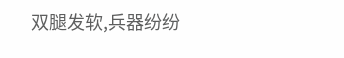双腿发软,兵器纷纷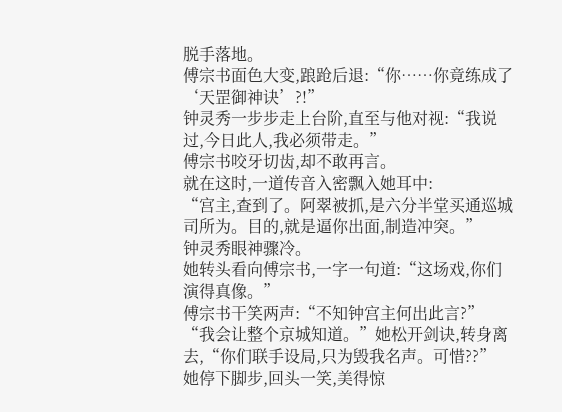脱手落地。
傅宗书面色大变,踉跄后退:“你……你竟练成了‘天罡御神诀’?!”
钟灵秀一步步走上台阶,直至与他对视:“我说过,今日此人,我必须带走。”
傅宗书咬牙切齿,却不敢再言。
就在这时,一道传音入密飘入她耳中:
“宫主,查到了。阿翠被抓,是六分半堂买通巡城司所为。目的,就是逼你出面,制造冲突。”
钟灵秀眼神骤冷。
她转头看向傅宗书,一字一句道:“这场戏,你们演得真像。”
傅宗书干笑两声:“不知钟宫主何出此言?”
“我会让整个京城知道。”她松开剑诀,转身离去,“你们联手设局,只为毁我名声。可惜??”
她停下脚步,回头一笑,美得惊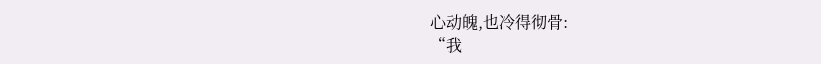心动魄,也冷得彻骨:
“我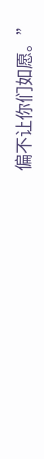偏不让你们如愿。”